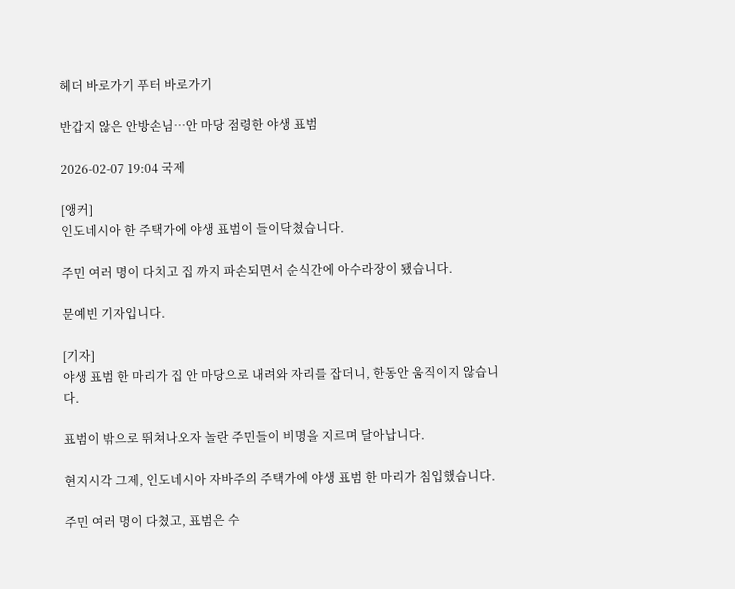헤더 바로가기 푸터 바로가기

반갑지 않은 안방손님…안 마당 점령한 야생 표범

2026-02-07 19:04 국제

[앵커]
인도네시아 한 주택가에 야생 표범이 들이닥쳤습니다.

주민 여러 명이 다치고 집 까지 파손되면서 순식간에 아수라장이 됐습니다.

문예빈 기자입니다.

[기자]
야생 표범 한 마리가 집 안 마당으로 내려와 자리를 잡더니, 한동안 움직이지 않습니다.

표범이 밖으로 뛰쳐나오자 놀란 주민들이 비명을 지르며 달아납니다.

현지시각 그제, 인도네시아 자바주의 주택가에 야생 표범 한 마리가 침입했습니다.

주민 여러 명이 다쳤고, 표범은 수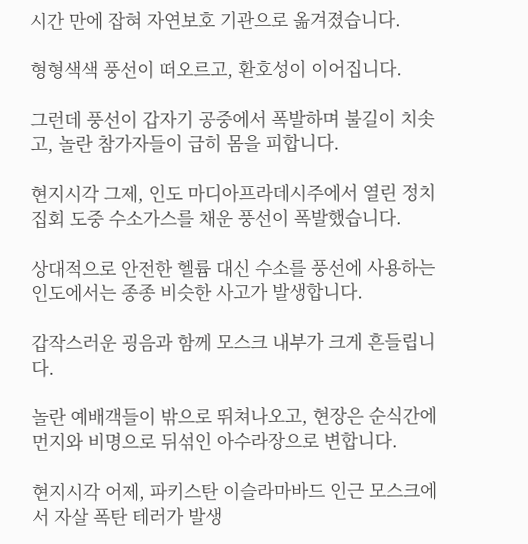시간 만에 잡혀 자연보호 기관으로 옮겨졌습니다.

형형색색 풍선이 떠오르고, 환호성이 이어집니다.

그런데 풍선이 갑자기 공중에서 폭발하며 불길이 치솟고, 놀란 참가자들이 급히 몸을 피합니다.

현지시각 그제, 인도 마디아프라데시주에서 열린 정치 집회 도중 수소가스를 채운 풍선이 폭발했습니다.

상대적으로 안전한 헬륨 대신 수소를 풍선에 사용하는 인도에서는 종종 비슷한 사고가 발생합니다.

갑작스러운 굉음과 함께 모스크 내부가 크게 흔들립니다.

놀란 예배객들이 밖으로 뛰쳐나오고, 현장은 순식간에 먼지와 비명으로 뒤섞인 아수라장으로 변합니다.

현지시각 어제, 파키스탄 이슬라마바드 인근 모스크에서 자살 폭탄 테러가 발생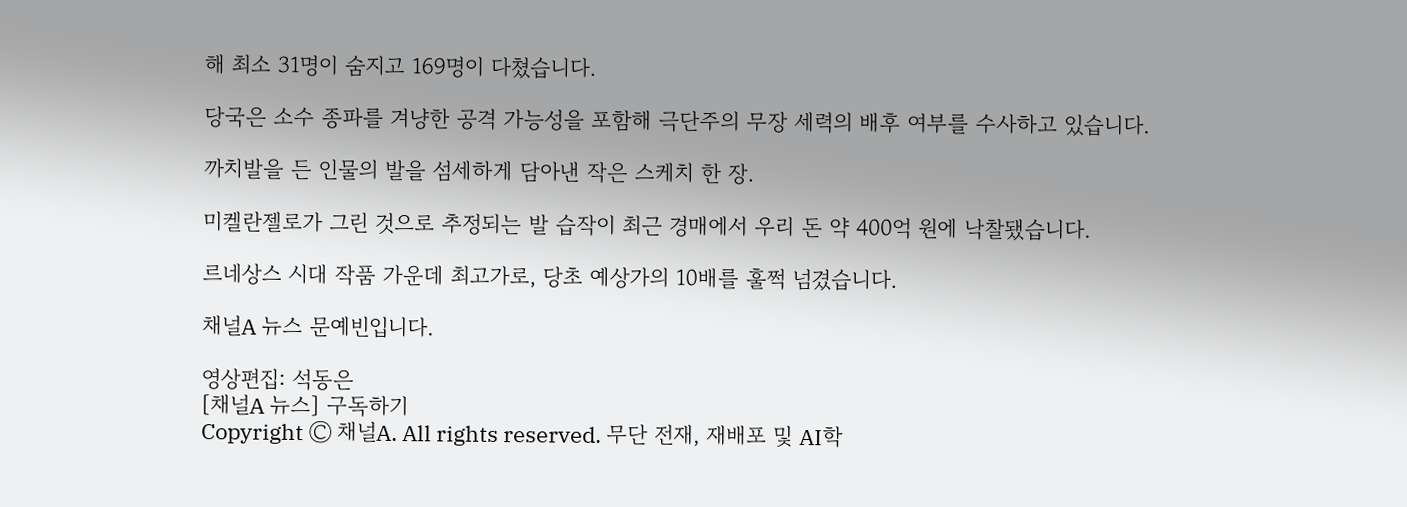해 최소 31명이 숨지고 169명이 다쳤습니다.

당국은 소수 종파를 겨냥한 공격 가능성을 포함해 극단주의 무장 세력의 배후 여부를 수사하고 있습니다.

까치발을 든 인물의 발을 섬세하게 담아낸 작은 스케치 한 장.

미켈란젤로가 그린 것으로 추정되는 발 습작이 최근 경매에서 우리 돈 약 400억 원에 낙찰됐습니다.

르네상스 시대 작품 가운데 최고가로, 당초 예상가의 10배를 훌쩍 넘겼습니다.

채널A 뉴스 문예빈입니다.

영상편집: 석동은
[채널A 뉴스] 구독하기
Copyright Ⓒ 채널A. All rights reserved. 무단 전재, 재배포 및 AI학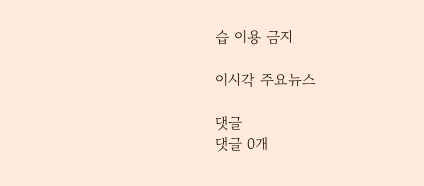습 이용 금지

이시각 주요뉴스

댓글
댓글 0개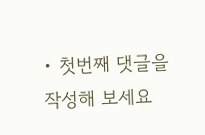• 첫번째 댓글을 작성해 보세요